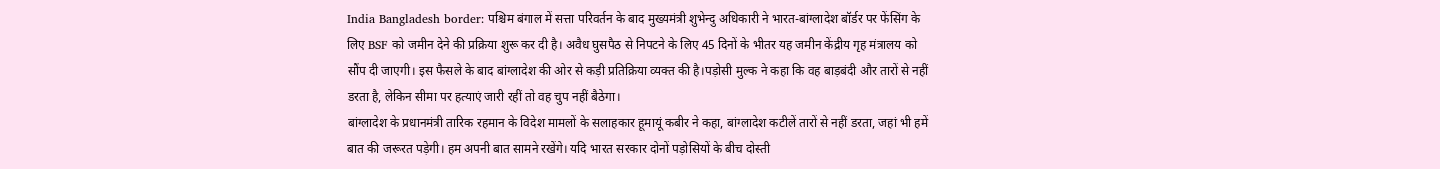India Bangladesh border: पश्चिम बंगाल में सत्ता परिवर्तन के बाद मुख्यमंत्री शुभेन्दु अधिकारी ने भारत-बांग्लादेश बॉर्डर पर फेंसिंग के लिए BSF को जमीन देने की प्रक्रिया शुरू कर दी है। अवैध घुसपैठ से निपटने के लिए 45 दिनों के भीतर यह जमीन केंद्रीय गृह मंत्रालय को सौंप दी जाएगी। इस फैसले के बाद बांग्लादेश की ओर से कड़ी प्रतिक्रिया व्यक्त की है।पड़ोसी मुल्क ने कहा कि वह बाड़बंदी और तारों से नहीं डरता है, लेकिन सीमा पर हत्याएं जारी रहीं तो वह चुप नहीं बैठेगा।
बांग्लादेश के प्रधानमंत्री तारिक रहमान के विदेश मामलों के सलाहकार हूमायूं कबीर ने कहा, बांग्लादेश कटीलें तारों से नहीं डरता, जहां भी हमें बात की जरूरत पड़ेगी। हम अपनी बात सामने रखेंगे। यदि भारत सरकार दोनों पड़ोसियों के बीच दोस्ती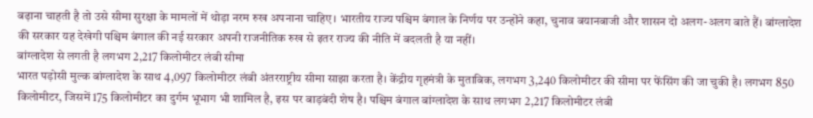बढ़ाना चाहती है तो उसे सीमा सुरक्षा के मामलों में थोड़ा नरम रुख अपनाना चाहिए। भारतीय राज्य पश्चिम बंगाल के निर्णय पर उन्होंने कहा, चुनाव बयानबाजी और शासन दो अलग-अलग बाते हैं। बांग्लादेश की सरकार यह देखेगी पश्चिम बंगाल की नई सरकार अपनी राजनीतिक रुख से इतर राज्य की नीति में बदलती है या नहीं।
बांग्लादेश से लगती है लगभग 2,217 किलोमीटर लंबी सीमा
भारत पड़ोसी मुल्क बांग्लादेश के साथ 4,097 किलोमीटर लंबी अंतरराष्ट्रीय सीमा साझा करता है। केंद्रीय गृहमंत्री के मुताबिक, लगभग 3,240 किलोमीटर की सीमा पर फेंसिंग की जा चुकी है। लगभग 850 किलोमीटर, जिसमें 175 किलोमीटर का दुर्गम भूभाग भी शामिल है, इस पर बाड़बंदी शेष है। पश्चिम बंगाल बांग्लादेश के साथ लगभग 2,217 किलोमीटर लंबी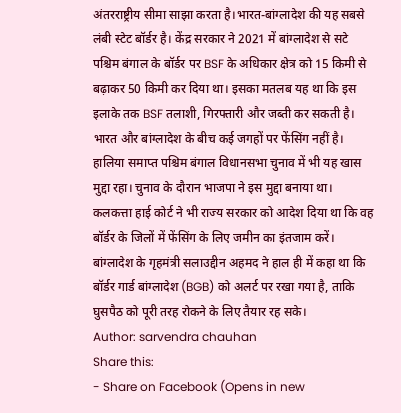अंतरराष्ट्रीय सीमा साझा करता है।भारत-बांग्लादेश की यह सबसे लंबी स्टेट बॉर्डर है। केंद्र सरकार ने 2021 में बांग्लादेश से सटे पश्चिम बंगाल के बॉर्डर पर BSF के अधिकार क्षेत्र को 15 किमी से बढ़ाकर 50 किमी कर दिया था। इसका मतलब यह था कि इस इलाके तक BSF तलाशी, गिरफ्तारी और जब्ती कर सकती है।
भारत और बांग्लादेश के बीच कई जगहों पर फेंसिंग नहीं है। हालिया समाप्त पश्चिम बंगाल विधानसभा चुनाव में भी यह खास मुद्दा रहा। चुनाव के दौरान भाजपा ने इस मुद्दा बनाया था। कलकत्ता हाई कोर्ट ने भी राज्य सरकार को आदेश दिया था कि वह बॉर्डर के जिलों में फेंसिंग के लिए जमीन का इंतजाम करें।
बांग्लादेश के गृहमंत्री सलाउद्दीन अहमद ने हाल ही में कहा था कि बॉर्डर गार्ड बांग्लादेश (BGB) को अलर्ट पर रखा गया है, ताकि घुसपैठ को पूरी तरह रोकने के लिए तैयार रह सके।
Author: sarvendra chauhan
Share this:
- Share on Facebook (Opens in new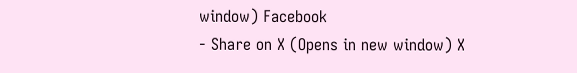window) Facebook
- Share on X (Opens in new window) X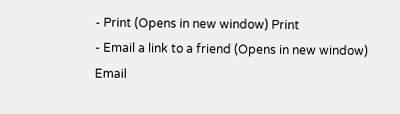- Print (Opens in new window) Print
- Email a link to a friend (Opens in new window) Email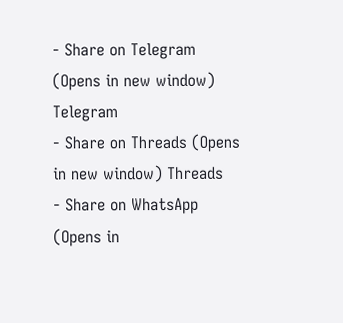- Share on Telegram (Opens in new window) Telegram
- Share on Threads (Opens in new window) Threads
- Share on WhatsApp (Opens in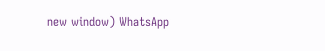new window) WhatsApp